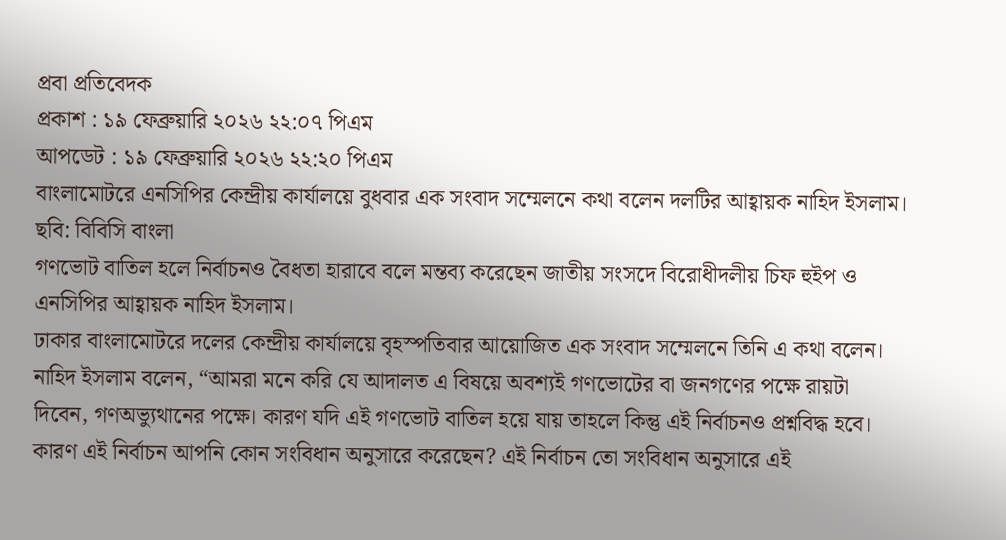প্রবা প্রতিবেদক
প্রকাশ : ১৯ ফেব্রুয়ারি ২০২৬ ২২:০৭ পিএম
আপডেট : ১৯ ফেব্রুয়ারি ২০২৬ ২২:২০ পিএম
বাংলামোটরে এনসিপির কেন্দ্রীয় কার্যালয়ে বুধবার এক সংবাদ সম্মেলনে কথা বলেন দলটির আহ্বায়ক নাহিদ ইসলাম। ছবি: বিবিসি বাংলা
গণভোট বাতিল হলে নির্বাচনও বৈধতা হারাবে বলে মন্তব্য করেছেন জাতীয় সংসদে বিরোধীদলীয় চিফ হুইপ ও এনসিপির আহ্বায়ক নাহিদ ইসলাম।
ঢাকার বাংলামোটরে দলের কেন্দ্রীয় কার্যালয়ে বৃহস্পতিবার আয়োজিত এক সংবাদ সম্মেলনে তিনি এ কথা বলেন।
নাহিদ ইসলাম বলেন, “আমরা মনে করি যে আদালত এ বিষয়ে অবশ্যই গণভোটের বা জনগণের পক্ষে রায়টা দিবেন, গণঅভ্যুথানের পক্ষে। কারণ যদি এই গণভোট বাতিল হয়ে যায় তাহলে কিন্তু এই নির্বাচনও প্রশ্নবিদ্ধ হবে। কারণ এই নির্বাচন আপনি কোন সংবিধান অনুসারে করেছেন? এই নির্বাচন তো সংবিধান অনুসারে এই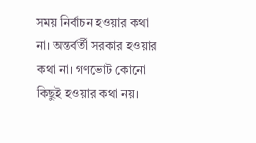সময় নির্বাচন হওয়ার কথা না। অন্তর্বর্তী সরকার হওয়ার কথা না। গণভোট কোনো কিছুই হওয়ার কথা নয়।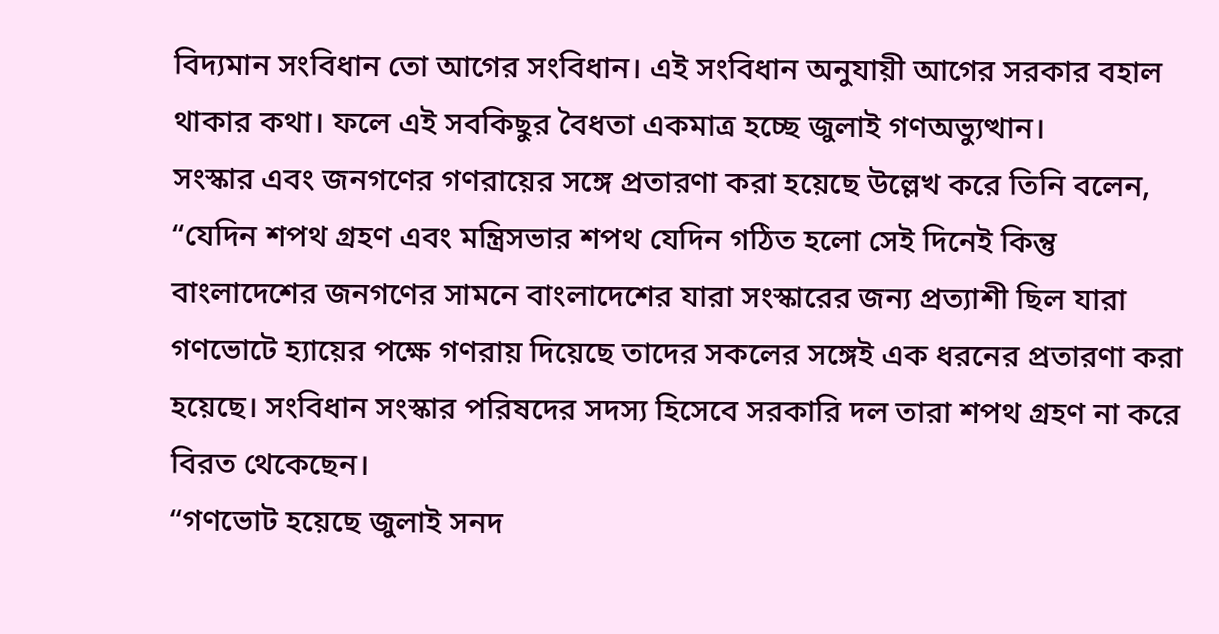বিদ্যমান সংবিধান তো আগের সংবিধান। এই সংবিধান অনুযায়ী আগের সরকার বহাল থাকার কথা। ফলে এই সবকিছুর বৈধতা একমাত্র হচ্ছে জুলাই গণঅভ্যুত্থান।
সংস্কার এবং জনগণের গণরায়ের সঙ্গে প্রতারণা করা হয়েছে উল্লেখ করে তিনি বলেন, “যেদিন শপথ গ্রহণ এবং মন্ত্রিসভার শপথ যেদিন গঠিত হলো সেই দিনেই কিন্তু বাংলাদেশের জনগণের সামনে বাংলাদেশের যারা সংস্কারের জন্য প্রত্যাশী ছিল যারা গণভোটে হ্যায়ের পক্ষে গণরায় দিয়েছে তাদের সকলের সঙ্গেই এক ধরনের প্রতারণা করা হয়েছে। সংবিধান সংস্কার পরিষদের সদস্য হিসেবে সরকারি দল তারা শপথ গ্রহণ না করে বিরত থেকেছেন।
“গণভোট হয়েছে জুলাই সনদ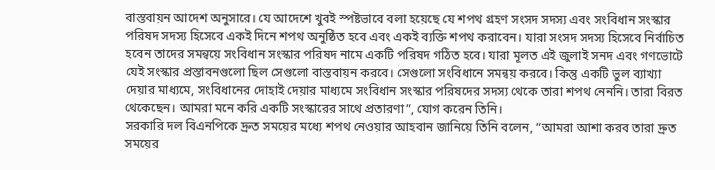বাস্তবায়ন আদেশ অনুসারে। যে আদেশে খুবই স্পষ্টভাবে বলা হয়েছে যে শপথ গ্রহণ সংসদ সদস্য এবং সংবিধান সংস্কার পরিষদ সদস্য হিসেবে একই দিনে শপথ অনুষ্ঠিত হবে এবং একই ব্যক্তি শপথ করাবেন। যারা সংসদ সদস্য হিসেবে নির্বাচিত হবেন তাদের সমন্বয়ে সংবিধান সংস্কার পরিষদ নামে একটি পরিষদ গঠিত হবে। যারা মূলত এই জুলাই সনদ এবং গণভোটে যেই সংস্কার প্রস্তাবনগুলো ছিল সেগুলো বাস্তবায়ন করবে। সেগুলো সংবিধানে সমন্বয় করবে। কিন্তু একটি ভুল ব্যাখ্যা দেয়ার মাধ্যমে, সংবিধানের দোহাই দেয়ার মাধ্যমে সংবিধান সংস্কার পরিষদের সদস্য থেকে তারা শপথ নেননি। তারা বিরত থেকেছেন। আমরা মনে করি একটি সংস্কারের সাথে প্রতারণা”, যোগ করেন তিনি।
সরকারি দল বিএনপিকে দ্রুত সময়ের মধ্যে শপথ নেওয়ার আহবান জানিয়ে তিনি বলেন, “আমরা আশা করব তারা দ্রুত সময়ের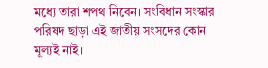মধ্যে তারা শপথ নিবেন। সংবিধান সংস্কার পরিষদ ছাড়া এই জাতীয় সংসদের কোন মূল্যই নাই।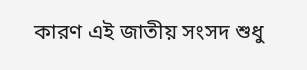কারণ এই জাতীয় সংসদ শুধু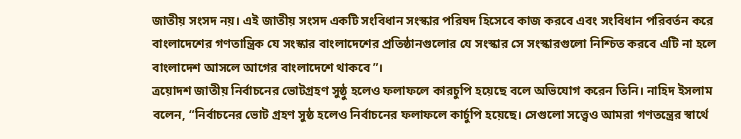জাতীয় সংসদ নয়। এই জাতীয় সংসদ একটি সংবিধান সংস্কার পরিষদ হিসেবে কাজ করবে এবং সংবিধান পরিবর্তন করে বাংলাদেশের গণতান্ত্রিক যে সংস্কার বাংলাদেশের প্রতিষ্ঠানগুলোর যে সংস্কার সে সংস্কারগুলো নিশ্চিত করবে এটি না হলে বাংলাদেশ আসলে আগের বাংলাদেশে থাকবে”।
ত্রয়োদশ জাতীয় নির্বাচনের ভোটগ্রহণ সুষ্ঠু হলেও ফলাফলে কারচুপি হয়েছে বলে অভিযোগ করেন তিনি। নাহিদ ইসলাম বলেন, “নির্বাচনের ভোট গ্রহণ সুষ্ঠ হলেও নির্বাচনের ফলাফলে কার্চুপি হয়েছে। সেগুলো সত্ত্বেও আমরা গণতন্ত্রের স্বার্থে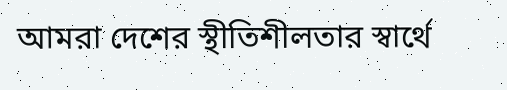আমরা দেশের স্থীতিশীলতার স্বার্থে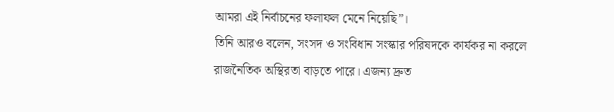আমরা এই নির্বাচনের ফলাফল মেনে নিয়েছি”।
তিনি আরও বলেন, সংসদ ও সংবিধান সংস্কার পরিষদকে কার্যকর না করলে রাজনৈতিক অস্থিরতা বাড়তে পারে। এজন্য দ্রুত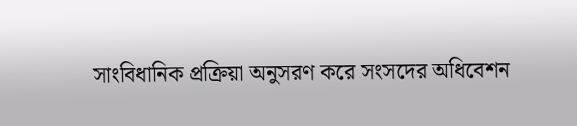সাংবিধানিক প্রক্রিয়া অনুসরণ করে সংসদের অধিবেশন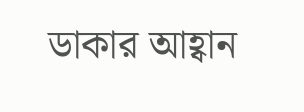ডাকার আহ্বান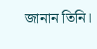জানান তিনি।